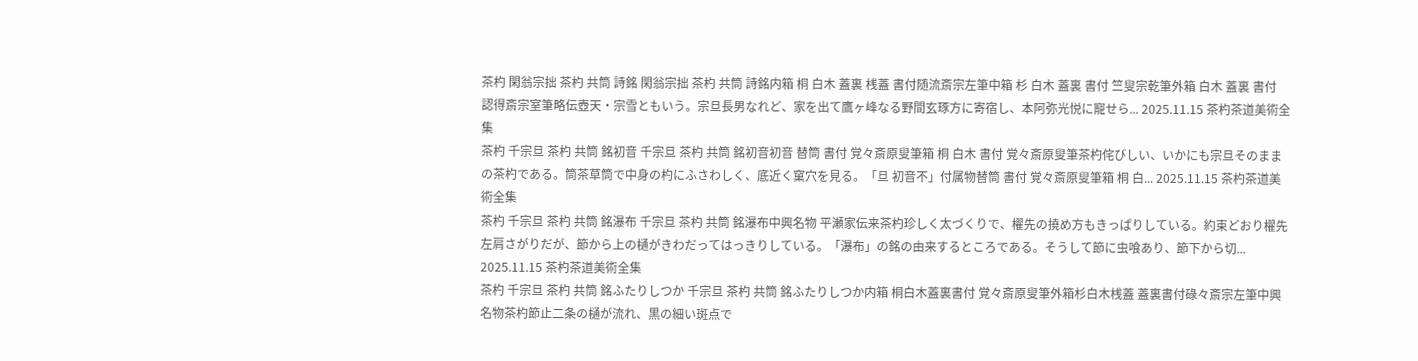茶杓 閑翁宗拙 茶杓 共筒 詩銘 閑翁宗拙 茶杓 共筒 詩銘内箱 桐 白木 蓋裏 桟蓋 書付随流斎宗左筆中箱 杉 白木 蓋裏 書付 竺叟宗乾筆外箱 白木 蓋裏 書付 認得斎宗室筆略伝壺天・宗雪ともいう。宗旦長男なれど、家を出て鷹ヶ峰なる野間玄琢方に寄宿し、本阿弥光悦に寵せら... 2025.11.15 茶杓茶道美術全集
茶杓 千宗旦 茶杓 共筒 銘初音 千宗旦 茶杓 共筒 銘初音初音 替筒 書付 覚々斎原叟筆箱 桐 白木 書付 覚々斎原叟筆茶杓侘びしい、いかにも宗旦そのままの茶杓である。筒茶草筒で中身の杓にふさわしく、底近く窠穴を見る。「旦 初音不」付属物替筒 書付 覚々斎原叟筆箱 桐 白... 2025.11.15 茶杓茶道美術全集
茶杓 千宗旦 茶杓 共筒 銘瀑布 千宗旦 茶杓 共筒 銘瀑布中興名物 平瀬家伝来茶杓珍しく太づくりで、櫂先の撓め方もきっぱりしている。約束どおり櫂先左肩さがりだが、節から上の樋がきわだってはっきりしている。「瀑布」の銘の由来するところである。そうして節に虫喰あり、節下から切... 2025.11.15 茶杓茶道美術全集
茶杓 千宗旦 茶杓 共筒 銘ふたりしつか 千宗旦 茶杓 共筒 銘ふたりしつか内箱 桐白木蓋裏書付 覚々斎原叟筆外箱杉白木桟蓋 蓋裏書付碌々斎宗左筆中興名物茶杓節止二条の樋が流れ、黒の細い斑点で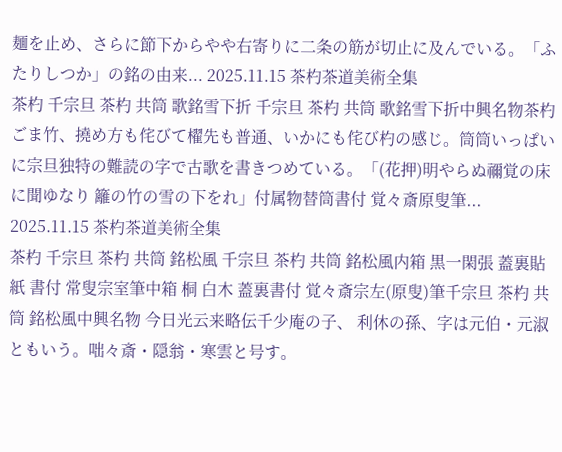麺を止め、さらに節下からやや右寄りに二条の筋が切止に及んでいる。「ふたりしつか」の銘の由来... 2025.11.15 茶杓茶道美術全集
茶杓 千宗旦 茶杓 共筒 歌銘雪下折 千宗旦 茶杓 共筒 歌銘雪下折中興名物茶杓ごま竹、撓め方も侘びて櫂先も普通、いかにも侘び杓の感じ。筒筒いっぱいに宗旦独特の難読の字で古歌を書きつめている。「(花押)明やらぬ禰覚の床に聞ゆなり 籬の竹の雪の下をれ」付属物替筒書付 覚々斎原叟筆... 2025.11.15 茶杓茶道美術全集
茶杓 千宗旦 茶杓 共筒 銘松風 千宗旦 茶杓 共筒 銘松風内箱 黒一閑張 蓋裏貼紙 書付 常叟宗室筆中箱 桐 白木 蓋裏書付 覚々斎宗左(原叟)筆千宗旦 茶杓 共筒 銘松風中興名物 今日光云来略伝千少庵の子、 利休の孫、字は元伯・元淑ともいう。咄々斎・隠翁・寒雲と号す。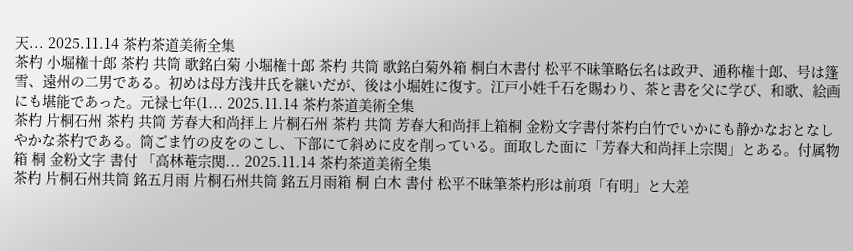天... 2025.11.14 茶杓茶道美術全集
茶杓 小堀権十郎 茶杓 共筒 歌銘白菊 小堀権十郎 茶杓 共筒 歌銘白菊外箱 桐白木書付 松平不昧筆略伝名は政尹、通称権十郎、号は篷雪、遠州の二男である。初めは母方浅井氏を継いだが、後は小堀姓に復す。江戸小姓千石を賜わり、茶と書を父に学び、和歌、絵画にも堪能であった。元禄七年(1... 2025.11.14 茶杓茶道美術全集
茶杓 片桐石州 茶杓 共筒 芳春大和尚拝上 片桐石州 茶杓 共筒 芳春大和尚拝上箱桐 金粉文字書付茶杓白竹でいかにも静かなおとなしやかな茶杓である。筒ごま竹の皮をのこし、下部にて斜めに皮を削っている。面取した面に「芳春大和尚拝上宗関」とある。付属物箱 桐 金粉文字 書付 「高林菴宗関... 2025.11.14 茶杓茶道美術全集
茶杓 片桐石州共筒 銘五月雨 片桐石州共筒 銘五月雨箱 桐 白木 書付 松平不昧筆茶杓形は前項「有明」と大差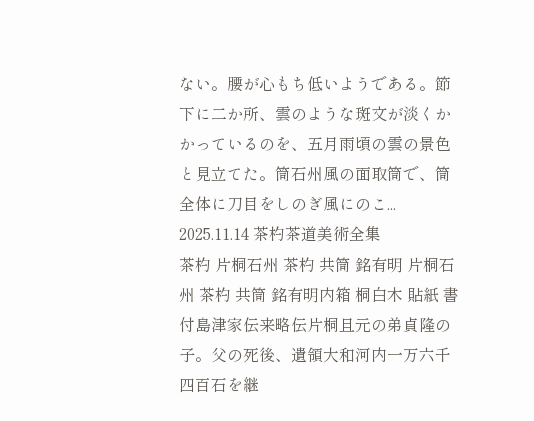ない。腰が心もち低いようである。節下に二か所、雲のような斑文が淡くかかっているのを、五月雨頃の雲の景色と見立てた。筒石州風の面取筒で、筒全体に刀目をしのぎ風にのこ... 2025.11.14 茶杓茶道美術全集
茶杓 片桐石州 茶杓 共筒 銘有明 片桐石州 茶杓 共筒 銘有明内箱 桐白木 貼紙 書付島津家伝来略伝片桐且元の弟貞隆の子。父の死後、遺領大和河内一万六千四百石を継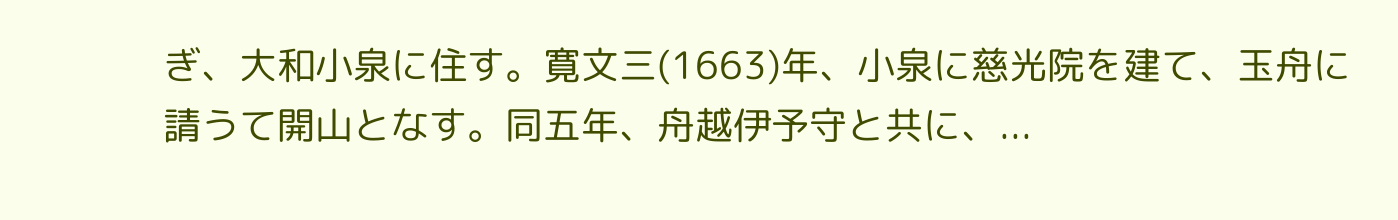ぎ、大和小泉に住す。寛文三(1663)年、小泉に慈光院を建て、玉舟に請うて開山となす。同五年、舟越伊予守と共に、...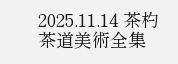2025.11.14 茶杓茶道美術全集